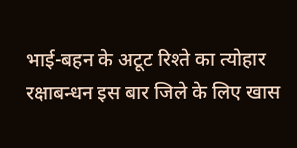भाई-बहन के अटूट रिश्ते का त्योहार रक्षाबन्धन इस बार जिले के लिए खास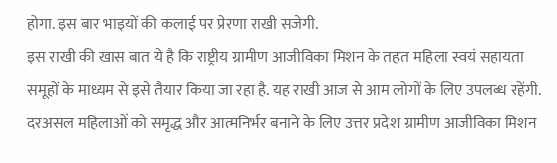होगा. इस बार भाइयों की कलाई पर प्रेरणा राखी सजेगी.
इस राखी की खास बात ये है कि राष्ट्रीय ग्रामीण आजीविका मिशन के तहत महिला स्वयं सहायता समूहों के माध्यम से इसे तैयार किया जा रहा है. यह राखी आज से आम लोगों के लिए उपलब्ध रहेंगी.
दरअसल महिलाओं को समृद्ध और आत्मनिर्भर बनाने के लिए उत्तर प्रदेश ग्रामीण आजीविका मिशन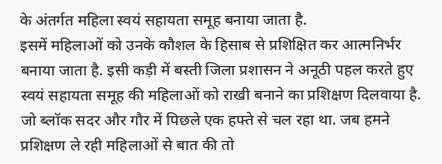के अंतर्गत महिला स्वयं सहायता समूह बनाया जाता है.
इसमें महिलाओं को उनके कौशल के हिसाब से प्रशिक्षित कर आत्मनिर्भर बनाया जाता है. इसी कड़ी में बस्ती जिला प्रशासन ने अनूठी पहल करते हुए स्वयं सहायता समूह की महिलाओं को राखी बनाने का प्रशिक्षण दिलवाया है.
जो ब्लॉक सदर और गौर में पिछले एक हफ्ते से चल रहा था. जब हमने प्रशिक्षण ले रही महिलाओं से बात की तो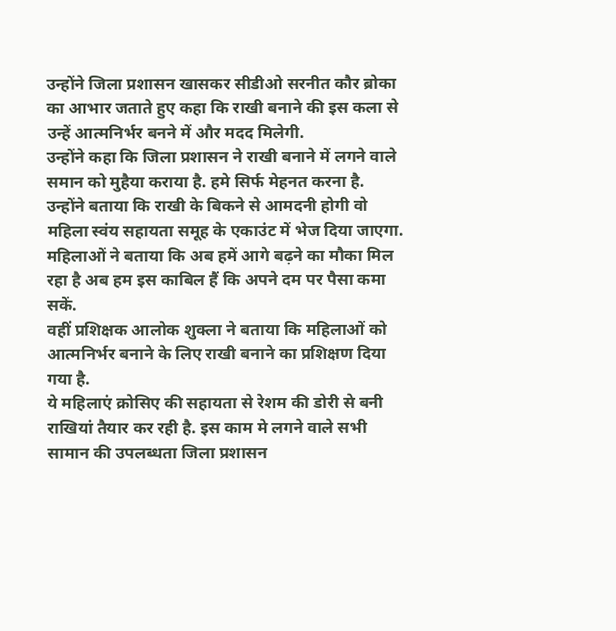उन्होंने जिला प्रशासन खासकर सीडीओ सरनीत कौर ब्रोका का आभार जताते हुए कहा कि राखी बनाने की इस कला से उन्हें आत्मनिर्भर बनने में और मदद मिलेगी.
उन्होंने कहा कि जिला प्रशासन ने राखी बनाने में लगने वाले समान को मुहैया कराया है. हमे सिर्फ मेहनत करना है.
उन्होंने बताया कि राखी के बिकने से आमदनी होगी वो महिला स्वंय सहायता समूह के एकाउंट में भेज दिया जाएगा.
महिलाओं ने बताया कि अब हमें आगे बढ़ने का मौका मिल रहा है अब हम इस काबिल हैं कि अपने दम पर पैसा कमा सकें.
वहीं प्रशिक्षक आलोक शुक्ला ने बताया कि महिलाओं को आत्मनिर्भर बनाने के लिए राखी बनाने का प्रशिक्षण दिया गया है.
ये महिलाएं क्रोसिए की सहायता से रेशम की डोरी से बनी राखियां तैयार कर रही है. इस काम मे लगने वाले सभी सामान की उपलब्धता जिला प्रशासन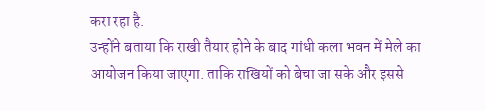करा रहा है.
उन्होंने बताया कि राखी तैयार होने के बाद गांधी कला भवन में मेले का आयोजन किया जाएगा. ताकि राखियों को बेचा जा सके और इससे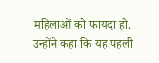महिलाओं को फायदा हो.
उन्होंने कहा कि यह पहली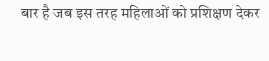बार है जब इस तरह महिलाओं को प्रशिक्षण देकर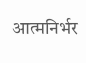आत्मनिर्भर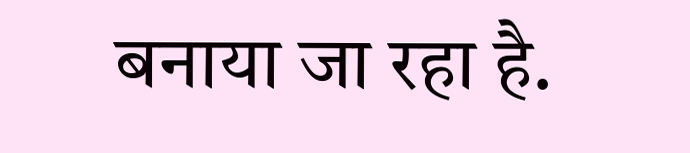बनाया जा रहा है.